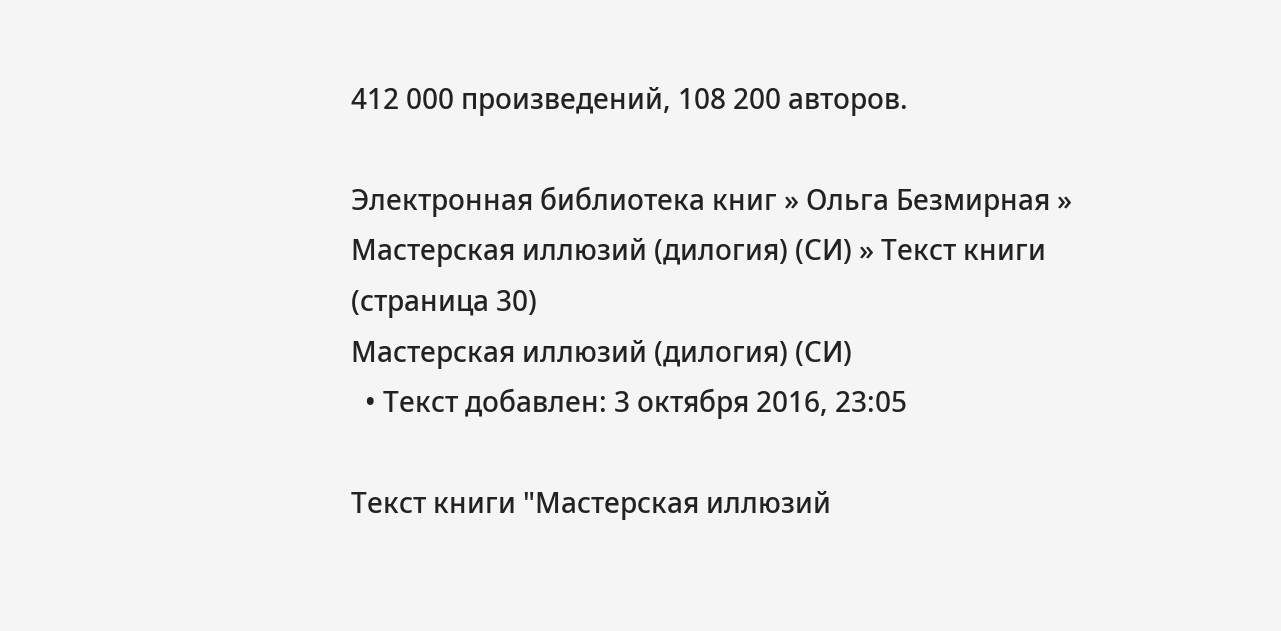412 000 произведений, 108 200 авторов.

Электронная библиотека книг » Ольга Безмирная » Мастерская иллюзий (дилогия) (СИ) » Текст книги (страница 30)
Мастерская иллюзий (дилогия) (СИ)
  • Текст добавлен: 3 октября 2016, 23:05

Текст книги "Мастерская иллюзий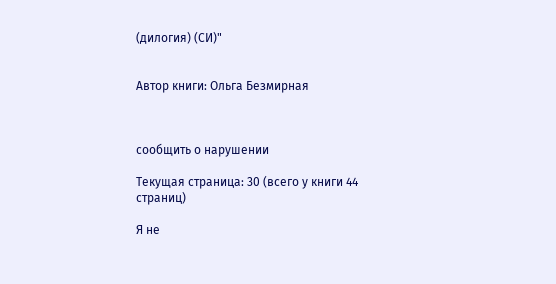(дилогия) (СИ)"


Автор книги: Ольга Безмирная



сообщить о нарушении

Текущая страница: 30 (всего у книги 44 страниц)

Я не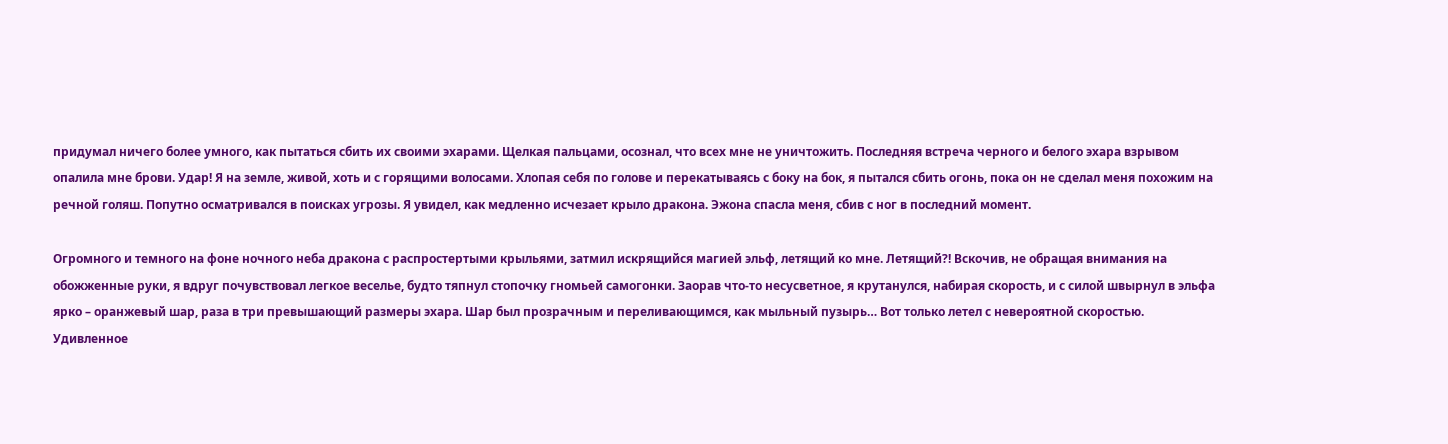придумал ничего более умного, как пытаться сбить их своими эхарами. Щелкая пальцами, осознал, что всех мне не уничтожить. Последняя встреча черного и белого эхара взрывом опалила мне брови. Удар! Я на земле, живой, хоть и с горящими волосами. Хлопая себя по голове и перекатываясь с боку на бок, я пытался сбить огонь, пока он не сделал меня похожим на речной голяш. Попутно осматривался в поисках угрозы. Я увидел, как медленно исчезает крыло дракона. Эжона спасла меня, сбив с ног в последний момент.

Огромного и темного на фоне ночного неба дракона с распростертыми крыльями, затмил искрящийся магией эльф, летящий ко мне. Летящий?! Вскочив, не обращая внимания на обожженные руки, я вдруг почувствовал легкое веселье, будто тяпнул стопочку гномьей самогонки. Заорав что‑то несусветное, я крутанулся, набирая скорость, и с силой швырнул в эльфа ярко – оранжевый шар, раза в три превышающий размеры эхара. Шар был прозрачным и переливающимся, как мыльный пузырь… Вот только летел с невероятной скоростью. Удивленное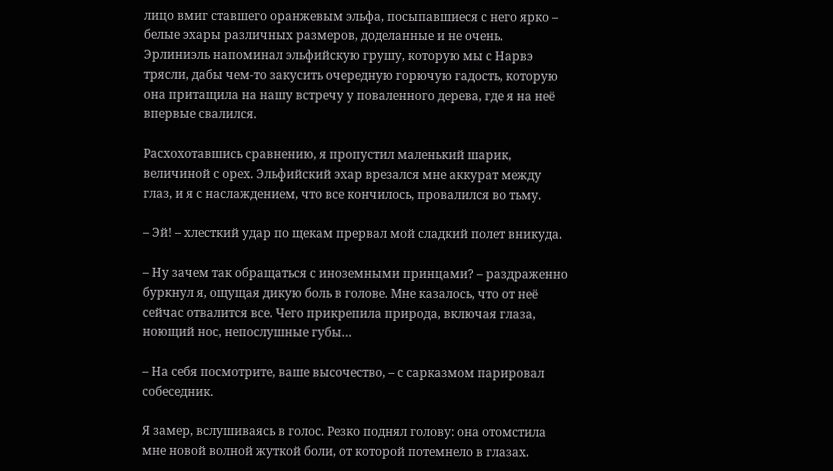лицо вмиг ставшего оранжевым эльфа, посыпавшиеся с него ярко – белые эхары различных размеров, доделанные и не очень. Эрлиниэль напоминал эльфийскую грушу, которую мы с Нарвэ трясли, дабы чем‑то закусить очередную горючую гадость, которую она притащила на нашу встречу у поваленного дерева, где я на неё впервые свалился.

Расхохотавшись сравнению, я пропустил маленький шарик, величиной с орех. Эльфийский эхар врезался мне аккурат между глаз, и я с наслаждением, что все кончилось, провалился во тьму.

– Эй! – хлесткий удар по щекам прервал мой сладкий полет вникуда.

– Ну зачем так обращаться с иноземными принцами? – раздраженно буркнул я, ощущая дикую боль в голове. Мне казалось, что от неё сейчас отвалится все. Чего прикрепила природа, включая глаза, ноющий нос, непослушные губы…

– На себя посмотрите, ваше высочество, – с сарказмом парировал собеседник.

Я замер, вслушиваясь в голос. Резко поднял голову: она отомстила мне новой волной жуткой боли, от которой потемнело в глазах.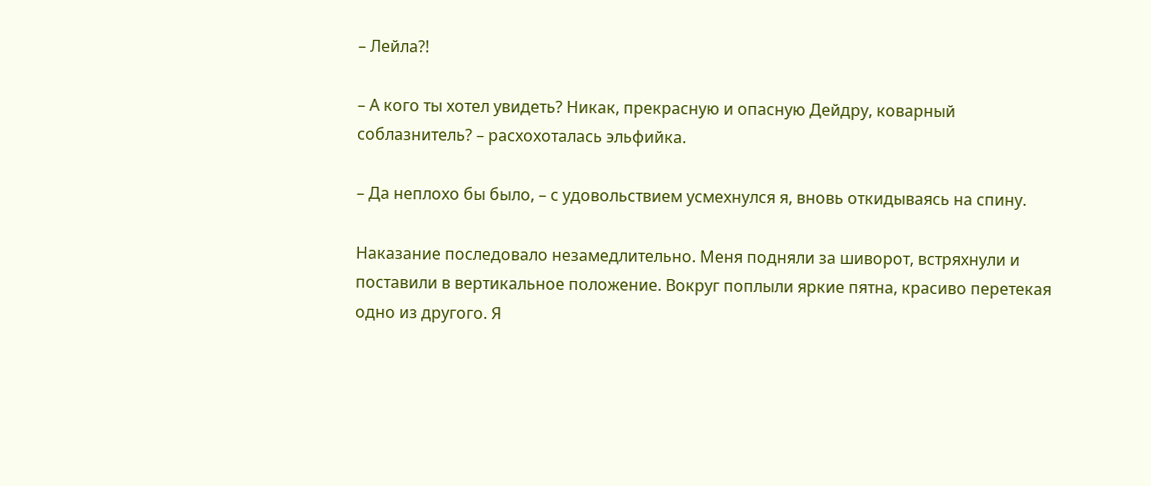– Лейла?!

– А кого ты хотел увидеть? Никак, прекрасную и опасную Дейдру, коварный соблазнитель? – расхохоталась эльфийка.

– Да неплохо бы было, – с удовольствием усмехнулся я, вновь откидываясь на спину.

Наказание последовало незамедлительно. Меня подняли за шиворот, встряхнули и поставили в вертикальное положение. Вокруг поплыли яркие пятна, красиво перетекая одно из другого. Я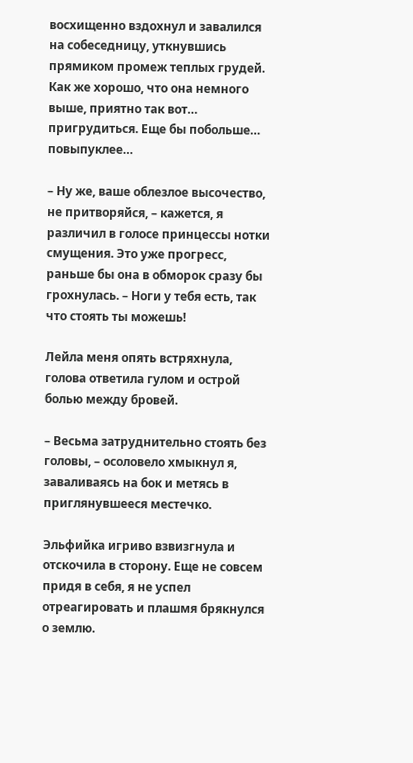восхищенно вздохнул и завалился на собеседницу, уткнувшись прямиком промеж теплых грудей. Как же хорошо, что она немного выше, приятно так вот… пригрудиться. Еще бы побольше… повыпуклее…

– Ну же, ваше облезлое высочество, не притворяйся, – кажется, я различил в голосе принцессы нотки смущения. Это уже прогресс, раньше бы она в обморок сразу бы грохнулась. – Ноги у тебя есть, так что стоять ты можешь!

Лейла меня опять встряхнула, голова ответила гулом и острой болью между бровей.

– Весьма затруднительно стоять без головы, – осоловело хмыкнул я, заваливаясь на бок и метясь в приглянувшееся местечко.

Эльфийка игриво взвизгнула и отскочила в сторону. Еще не совсем придя в себя, я не успел отреагировать и плашмя брякнулся о землю.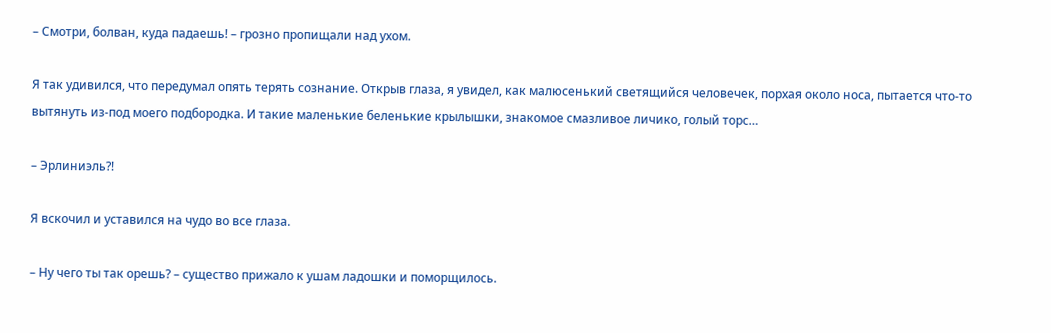– Смотри, болван, куда падаешь! – грозно пропищали над ухом.

Я так удивился, что передумал опять терять сознание. Открыв глаза, я увидел, как малюсенький светящийся человечек, порхая около носа, пытается что‑то вытянуть из‑под моего подбородка. И такие маленькие беленькие крылышки, знакомое смазливое личико, голый торс…

– Эрлиниэль?!

Я вскочил и уставился на чудо во все глаза.

– Ну чего ты так орешь? – существо прижало к ушам ладошки и поморщилось.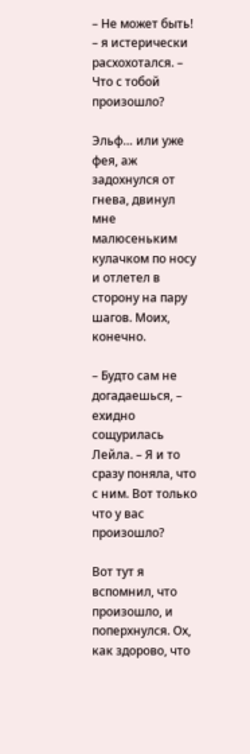– Не может быть! – я истерически расхохотался. – Что с тобой произошло?

Эльф… или уже фея, аж задохнулся от гнева, двинул мне малюсеньким кулачком по носу и отлетел в сторону на пару шагов. Моих, конечно.

– Будто сам не догадаешься, – ехидно сощурилась Лейла. – Я и то сразу поняла, что с ним. Вот только что у вас произошло?

Вот тут я вспомнил, что произошло, и поперхнулся. Ох, как здорово, что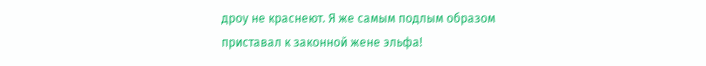дроу не краснеют. Я же самым подлым образом приставал к законной жене эльфа!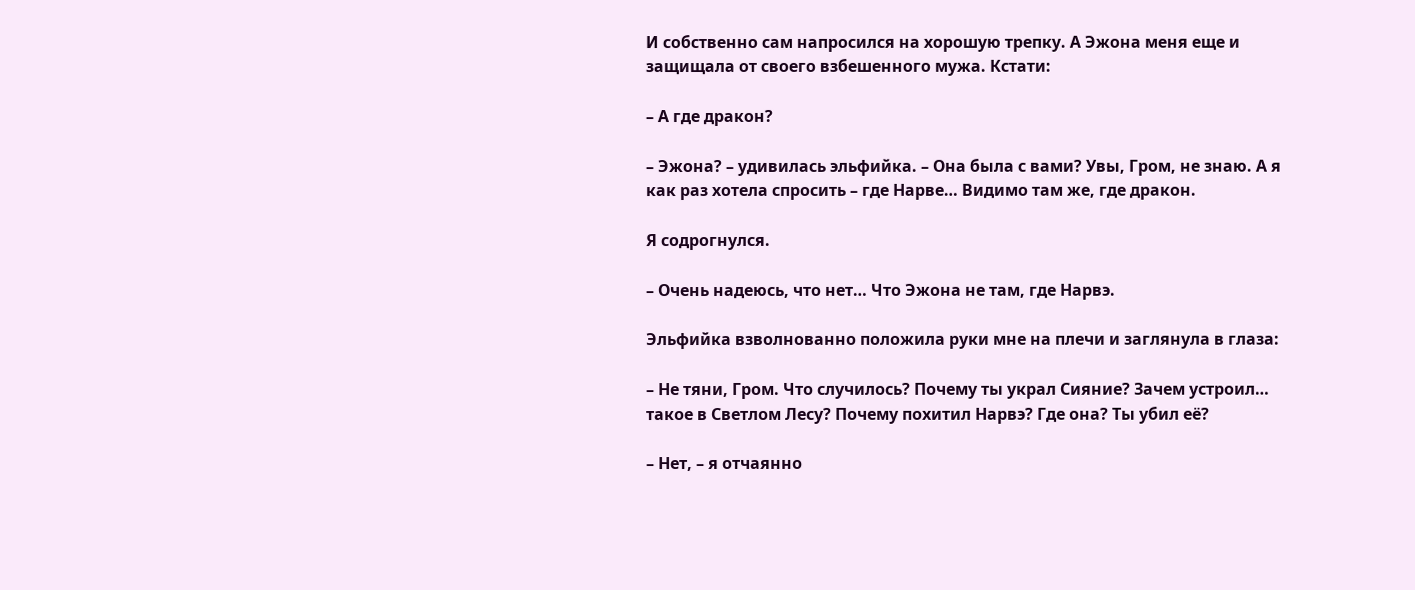И собственно сам напросился на хорошую трепку. А Эжона меня еще и защищала от своего взбешенного мужа. Кстати:

– А где дракон?

– Эжона? – удивилась эльфийка. – Она была с вами? Увы, Гром, не знаю. А я как раз хотела спросить – где Нарве… Видимо там же, где дракон.

Я содрогнулся.

– Очень надеюсь, что нет… Что Эжона не там, где Нарвэ.

Эльфийка взволнованно положила руки мне на плечи и заглянула в глаза:

– Не тяни, Гром. Что случилось? Почему ты украл Сияние? Зачем устроил… такое в Светлом Лесу? Почему похитил Нарвэ? Где она? Ты убил её?

– Нет, – я отчаянно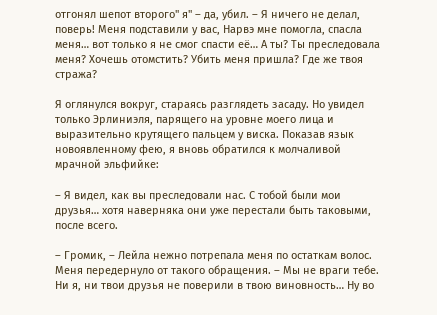отгонял шепот второго" я" – да, убил. – Я ничего не делал, поверь! Меня подставили у вас, Нарвэ мне помогла, спасла меня… вот только я не смог спасти её… А ты? Ты преследовала меня? Хочешь отомстить? Убить меня пришла? Где же твоя стража?

Я оглянулся вокруг, стараясь разглядеть засаду. Но увидел только Эрлиниэля, парящего на уровне моего лица и выразительно крутящего пальцем у виска. Показав язык новоявленному фею, я вновь обратился к молчаливой мрачной эльфийке:

– Я видел, как вы преследовали нас. С тобой были мои друзья… хотя наверняка они уже перестали быть таковыми, после всего.

– Громик, – Лейла нежно потрепала меня по остаткам волос. Меня передернуло от такого обращения. – Мы не враги тебе. Ни я, ни твои друзья не поверили в твою виновность… Ну во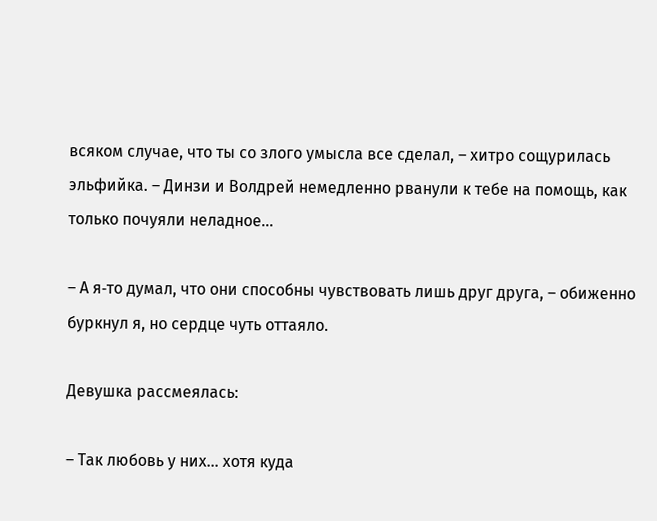всяком случае, что ты со злого умысла все сделал, – хитро сощурилась эльфийка. – Динзи и Волдрей немедленно рванули к тебе на помощь, как только почуяли неладное…

– А я‑то думал, что они способны чувствовать лишь друг друга, – обиженно буркнул я, но сердце чуть оттаяло.

Девушка рассмеялась:

– Так любовь у них… хотя куда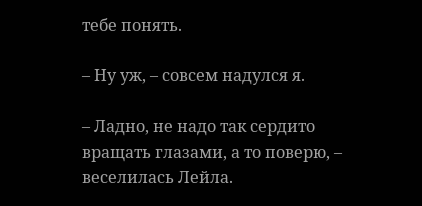тебе понять.

– Ну уж, – совсем надулся я.

– Ладно, не надо так сердито вращать глазами, а то поверю, – веселилась Лейла.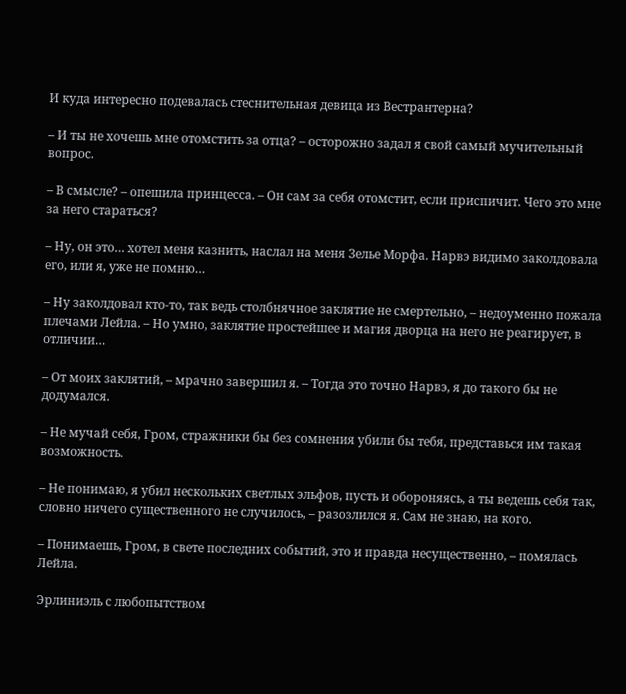И куда интересно подевалась стеснительная девица из Вестрантерна?

– И ты не хочешь мне отомстить за отца? – осторожно задал я свой самый мучительный вопрос.

– В смысле? – опешила принцесса. – Он сам за себя отомстит, если приспичит. Чего это мне за него стараться?

– Ну, он это… хотел меня казнить, наслал на меня Зелье Морфа. Нарвэ видимо заколдовала его, или я, уже не помню…

– Ну заколдовал кто‑то, так ведь столбнячное заклятие не смертельно, – недоуменно пожала плечами Лейла. – Но умно, заклятие простейшее и магия дворца на него не реагирует, в отличии…

– От моих заклятий, – мрачно завершил я. – Тогда это точно Нарвэ, я до такого бы не додумался.

– Не мучай себя, Гром, стражники бы без сомнения убили бы тебя, представься им такая возможность.

– Не понимаю, я убил нескольких светлых эльфов, пусть и обороняясь, а ты ведешь себя так, словно ничего существенного не случилось, – разозлился я. Сам не знаю, на кого.

– Понимаешь, Гром, в свете последних событий, это и правда несущественно, – помялась Лейла.

Эрлиниэль с любопытством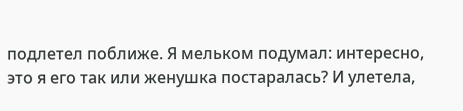подлетел поближе. Я мельком подумал: интересно, это я его так или женушка постаралась? И улетела,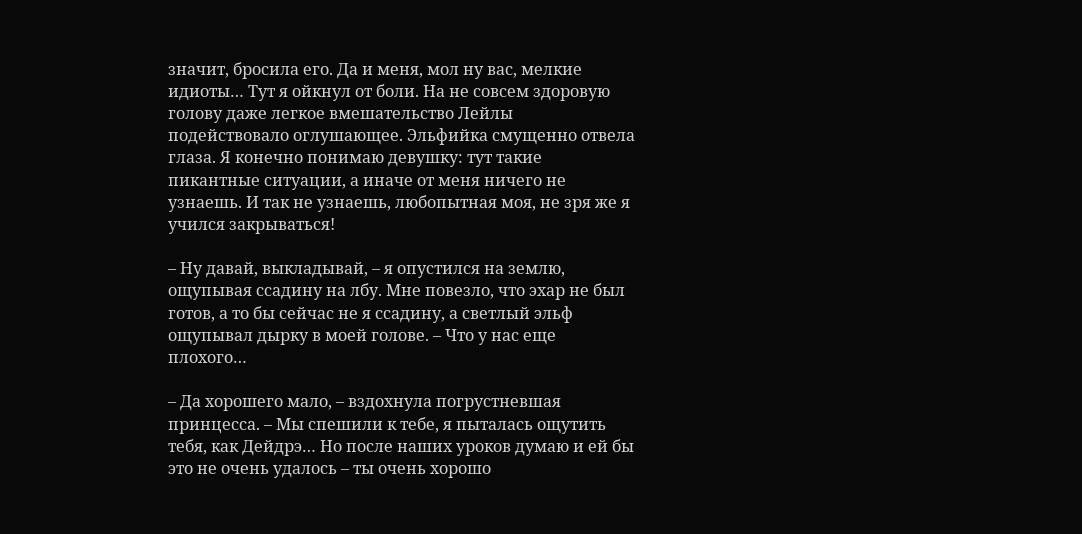значит, бросила его. Да и меня, мол ну вас, мелкие идиоты… Тут я ойкнул от боли. На не совсем здоровую голову даже легкое вмешательство Лейлы подействовало оглушающее. Эльфийка смущенно отвела глаза. Я конечно понимаю девушку: тут такие пикантные ситуации, а иначе от меня ничего не узнаешь. И так не узнаешь, любопытная моя, не зря же я учился закрываться!

– Ну давай, выкладывай, – я опустился на землю, ощупывая ссадину на лбу. Мне повезло, что эхар не был готов, а то бы сейчас не я ссадину, а светлый эльф ощупывал дырку в моей голове. – Что у нас еще плохого…

– Да хорошего мало, – вздохнула погрустневшая принцесса. – Мы спешили к тебе, я пыталась ощутить тебя, как Дейдрэ… Но после наших уроков думаю и ей бы это не очень удалось – ты очень хорошо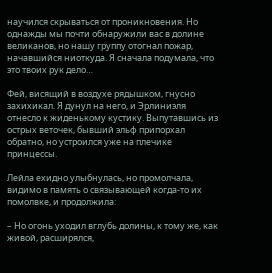научился скрываться от проникновения. Но однажды мы почти обнаружили вас в долине великанов, но нашу группу отогнал пожар, начавшийся ниоткуда. Я сначала подумала, что это твоих рук дело…

Фей, висящий в воздухе рядышком, гнусно захихикал. Я дунул на него, и Эрлиниэля отнесло к жиденькому кустику. Выпутавшись из острых веточек, бывший эльф припорхал обратно, но устроился уже на плечике принцессы.

Лейла ехидно улыбнулась, но промолчала, видимо в память о связывающей когда‑то их помолвке, и продолжила:

– Но огонь уходил вглубь долины, к тому же, как живой, расширялся,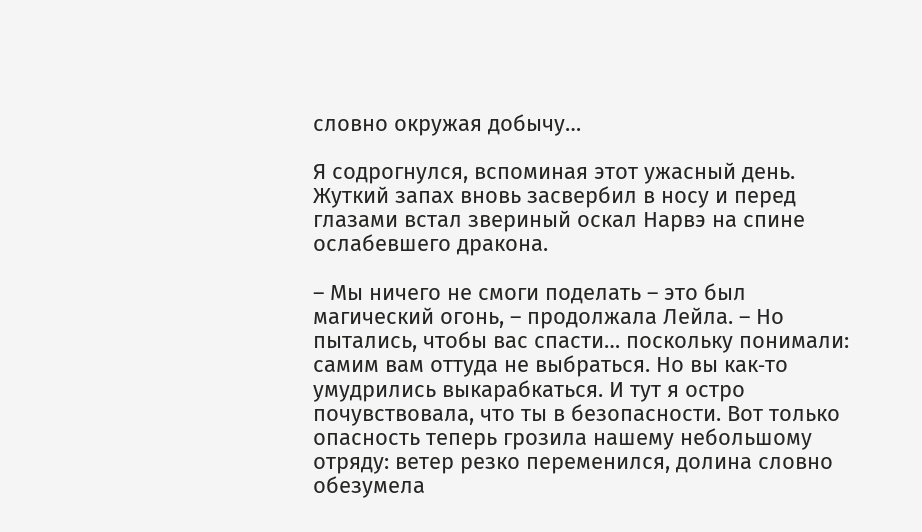словно окружая добычу…

Я содрогнулся, вспоминая этот ужасный день. Жуткий запах вновь засвербил в носу и перед глазами встал звериный оскал Нарвэ на спине ослабевшего дракона.

– Мы ничего не смоги поделать – это был магический огонь, – продолжала Лейла. – Но пытались, чтобы вас спасти… поскольку понимали: самим вам оттуда не выбраться. Но вы как‑то умудрились выкарабкаться. И тут я остро почувствовала, что ты в безопасности. Вот только опасность теперь грозила нашему небольшому отряду: ветер резко переменился, долина словно обезумела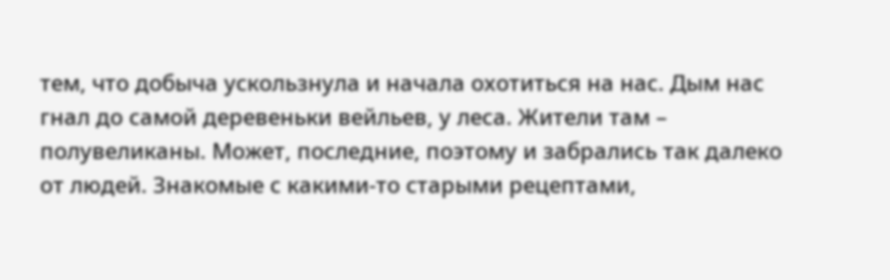тем, что добыча ускользнула и начала охотиться на нас. Дым нас гнал до самой деревеньки вейльев, у леса. Жители там – полувеликаны. Может, последние, поэтому и забрались так далеко от людей. Знакомые с какими‑то старыми рецептами,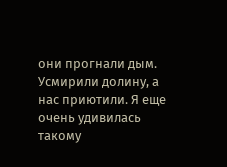они прогнали дым. Усмирили долину, а нас приютили. Я еще очень удивилась такому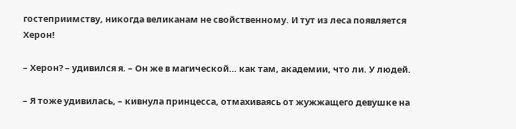гостеприимству, никогда великанам не свойственному. И тут из леса появляется Херон!

– Херон? – удивился я. – Он же в магической… как там, академии, что ли. У людей.

– Я тоже удивилась, – кивнула принцесса, отмахиваясь от жужжащего девушке на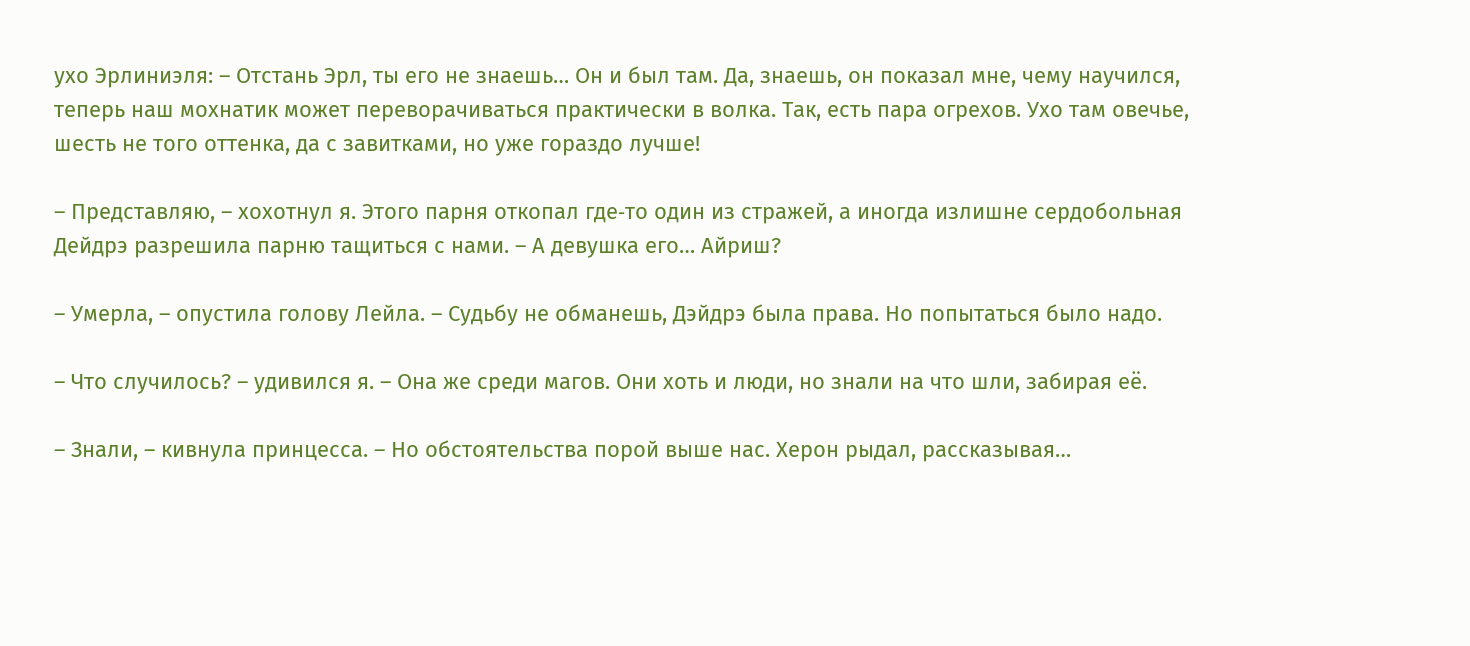ухо Эрлиниэля: – Отстань Эрл, ты его не знаешь… Он и был там. Да, знаешь, он показал мне, чему научился, теперь наш мохнатик может переворачиваться практически в волка. Так, есть пара огрехов. Ухо там овечье, шесть не того оттенка, да с завитками, но уже гораздо лучше!

– Представляю, – хохотнул я. Этого парня откопал где‑то один из стражей, а иногда излишне сердобольная Дейдрэ разрешила парню тащиться с нами. – А девушка его… Айриш?

– Умерла, – опустила голову Лейла. – Судьбу не обманешь, Дэйдрэ была права. Но попытаться было надо.

– Что случилось? – удивился я. – Она же среди магов. Они хоть и люди, но знали на что шли, забирая её.

– Знали, – кивнула принцесса. – Но обстоятельства порой выше нас. Херон рыдал, рассказывая…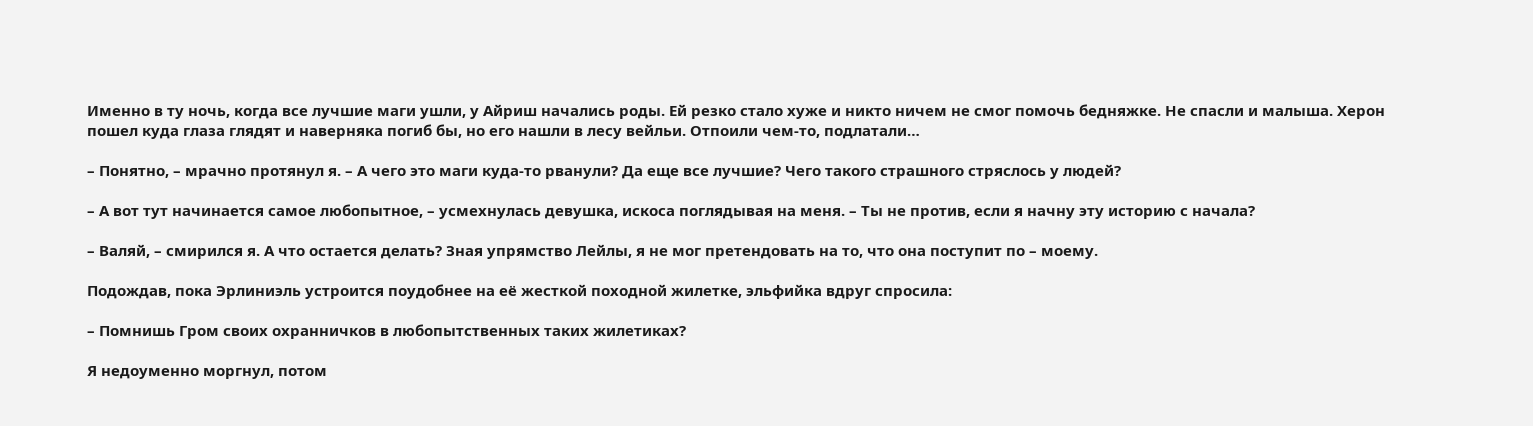Именно в ту ночь, когда все лучшие маги ушли, у Айриш начались роды. Ей резко стало хуже и никто ничем не смог помочь бедняжке. Не спасли и малыша. Херон пошел куда глаза глядят и наверняка погиб бы, но его нашли в лесу вейльи. Отпоили чем‑то, подлатали…

– Понятно, – мрачно протянул я. – А чего это маги куда‑то рванули? Да еще все лучшие? Чего такого страшного стряслось у людей?

– А вот тут начинается самое любопытное, – усмехнулась девушка, искоса поглядывая на меня. – Ты не против, если я начну эту историю с начала?

– Валяй, – смирился я. А что остается делать? Зная упрямство Лейлы, я не мог претендовать на то, что она поступит по – моему.

Подождав, пока Эрлиниэль устроится поудобнее на её жесткой походной жилетке, эльфийка вдруг спросила:

– Помнишь Гром своих охранничков в любопытственных таких жилетиках?

Я недоуменно моргнул, потом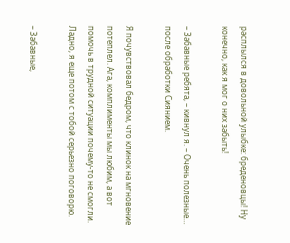расплылся в довольной улыбке: бреденовцы! Ну конечно, как я мог о них забыть!

– Забавные ребята, – кивнул я. – Очень полезные… после обработки Сиянием.

Я почувствовал бедром, что клинок на мгновение потеплел. Ага, комплименты мы любим, а вот помочь в трудной ситуации почему‑то не смогли. Ладно, я еще потом с тобой серьезно поговорю.

– Забавные,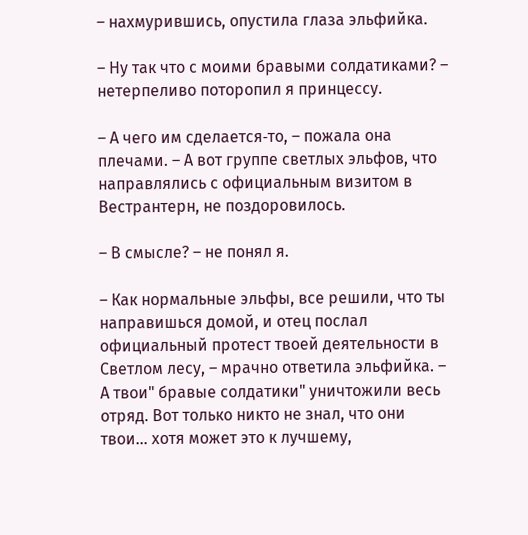– нахмурившись, опустила глаза эльфийка.

– Ну так что с моими бравыми солдатиками? – нетерпеливо поторопил я принцессу.

– А чего им сделается‑то, – пожала она плечами. – А вот группе светлых эльфов, что направлялись с официальным визитом в Вестрантерн, не поздоровилось.

– В смысле? – не понял я.

– Как нормальные эльфы, все решили, что ты направишься домой, и отец послал официальный протест твоей деятельности в Светлом лесу, – мрачно ответила эльфийка. – А твои" бравые солдатики" уничтожили весь отряд. Вот только никто не знал, что они твои… хотя может это к лучшему,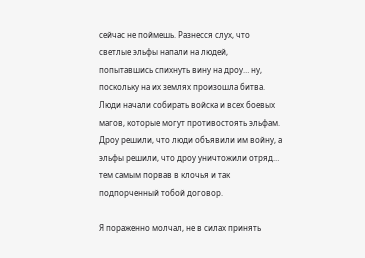сейчас не поймешь. Разнесся слух, что светлые эльфы напали на людей, попытавшись спихнуть вину на дроу… ну, поскольку на их землях произошла битва. Люди начали собирать войска и всех боевых магов, которые могут противостоять эльфам. Дроу решили, что люди объявили им войну, а эльфы решили, что дроу уничтожили отряд… тем самым порвав в клочья и так подпорченный тобой договор.

Я пораженно молчал, не в силах принять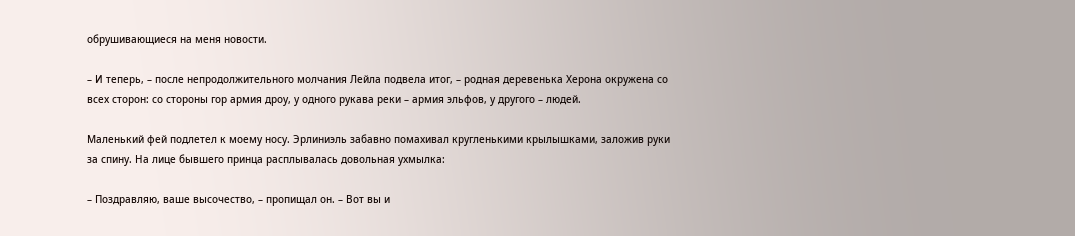обрушивающиеся на меня новости.

– И теперь, – после непродолжительного молчания Лейла подвела итог, – родная деревенька Херона окружена со всех сторон: со стороны гор армия дроу, у одного рукава реки – армия эльфов, у другого – людей.

Маленький фей подлетел к моему носу. Эрлиниэль забавно помахивал кругленькими крылышками, заложив руки за спину. На лице бывшего принца расплывалась довольная ухмылка:

– Поздравляю, ваше высочество, – пропищал он. – Вот вы и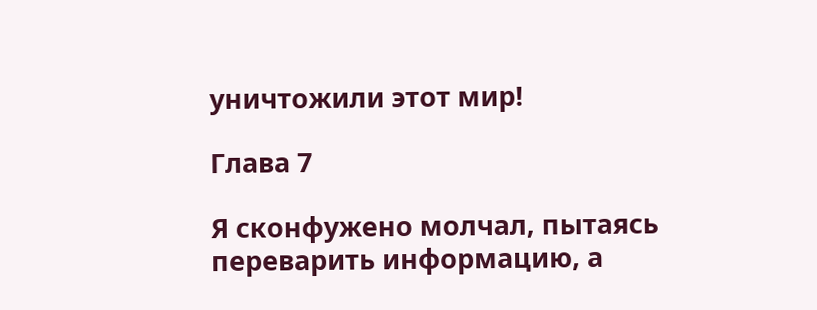уничтожили этот мир!

Глава 7

Я сконфужено молчал, пытаясь переварить информацию, а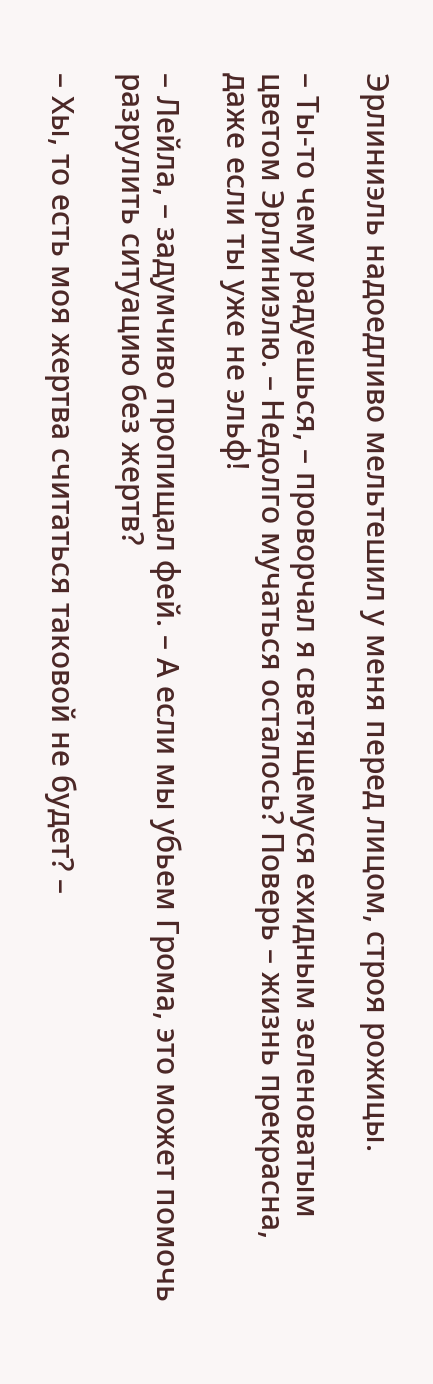Эрлиниэль надоедливо мельтешил у меня перед лицом, строя рожицы.

– Ты‑то чему радуешься, – проворчал я светящемуся ехидным зеленоватым цветом Эрлиниэлю. – Недолго мучаться осталось? Поверь – жизнь прекрасна, даже если ты уже не эльф!

– Лейла, – задумчиво пропищал фей. – А если мы убьем Грома, это может помочь разрулить ситуацию без жертв?

– Хы, то есть моя жертва считаться таковой не будет? –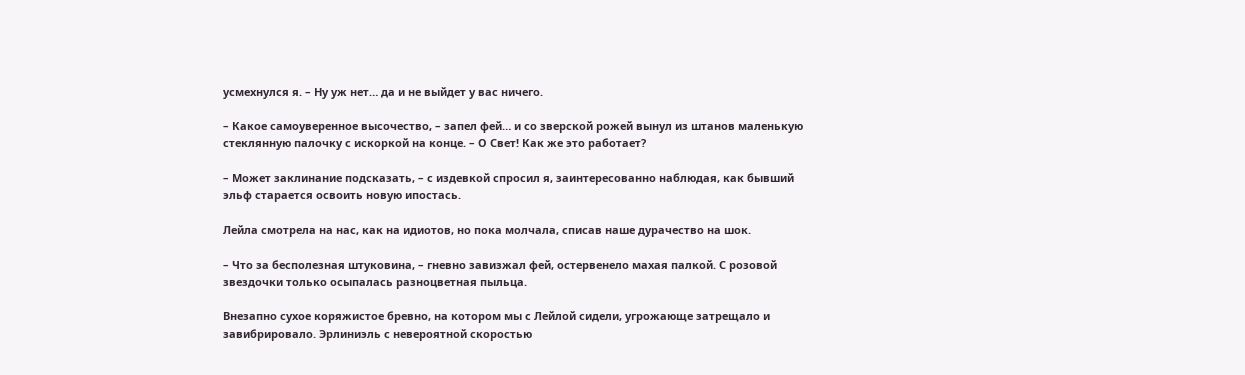усмехнулся я. – Ну уж нет… да и не выйдет у вас ничего.

– Какое самоуверенное высочество, – запел фей… и со зверской рожей вынул из штанов маленькую стеклянную палочку с искоркой на конце. – О Свет! Как же это работает?

– Может заклинание подсказать, – с издевкой спросил я, заинтересованно наблюдая, как бывший эльф старается освоить новую ипостась.

Лейла смотрела на нас, как на идиотов, но пока молчала, списав наше дурачество на шок.

– Что за бесполезная штуковина, – гневно завизжал фей, остервенело махая палкой. С розовой звездочки только осыпалась разноцветная пыльца.

Внезапно сухое коряжистое бревно, на котором мы с Лейлой сидели, угрожающе затрещало и завибрировало. Эрлиниэль с невероятной скоростью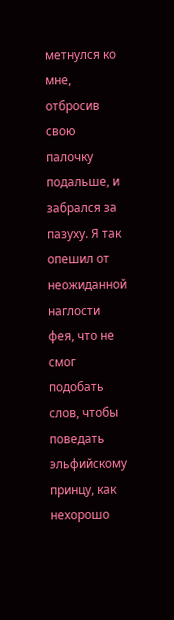метнулся ко мне, отбросив свою палочку подальше, и забрался за пазуху. Я так опешил от неожиданной наглости фея, что не смог подобать слов, чтобы поведать эльфийскому принцу, как нехорошо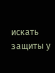искать защиты у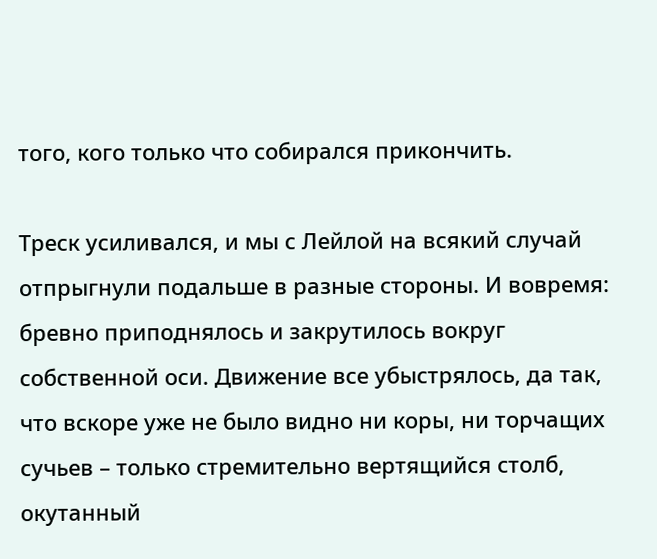того, кого только что собирался прикончить.

Треск усиливался, и мы с Лейлой на всякий случай отпрыгнули подальше в разные стороны. И вовремя: бревно приподнялось и закрутилось вокруг собственной оси. Движение все убыстрялось, да так, что вскоре уже не было видно ни коры, ни торчащих сучьев – только стремительно вертящийся столб, окутанный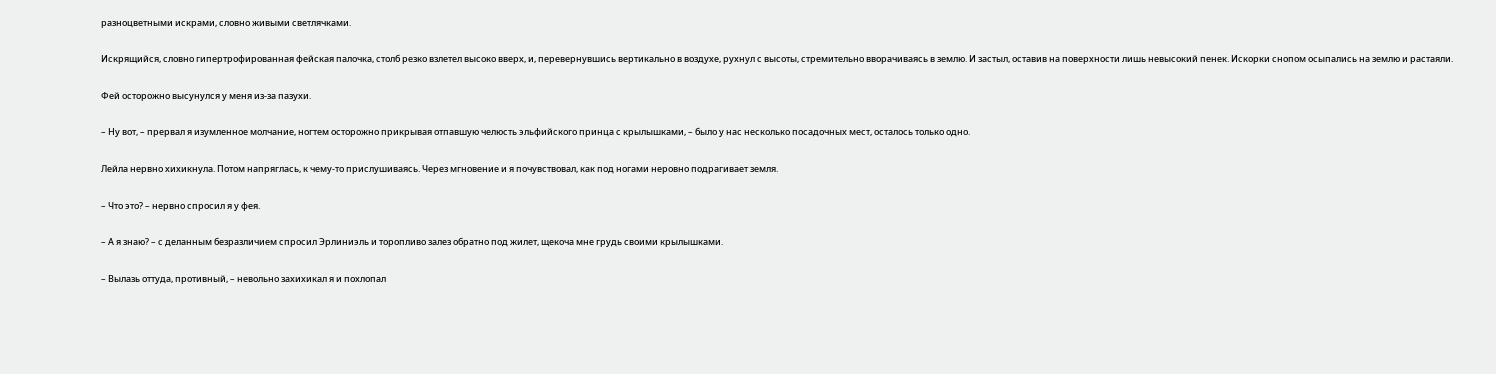разноцветными искрами, словно живыми светлячками.

Искрящийся, словно гипертрофированная фейская палочка, столб резко взлетел высоко вверх, и, перевернувшись вертикально в воздухе, рухнул с высоты, стремительно вворачиваясь в землю. И застыл, оставив на поверхности лишь невысокий пенек. Искорки снопом осыпались на землю и растаяли.

Фей осторожно высунулся у меня из‑за пазухи.

– Ну вот, – прервал я изумленное молчание, ногтем осторожно прикрывая отпавшую челюсть эльфийского принца с крылышками, – было у нас несколько посадочных мест, осталось только одно.

Лейла нервно хихикнула. Потом напряглась, к чему‑то прислушиваясь. Через мгновение и я почувствовал, как под ногами неровно подрагивает земля.

– Что это? – нервно спросил я у фея.

– А я знаю? – с деланным безразличием спросил Эрлиниэль и торопливо залез обратно под жилет, щекоча мне грудь своими крылышками.

– Вылазь оттуда, противный, – невольно захихикал я и похлопал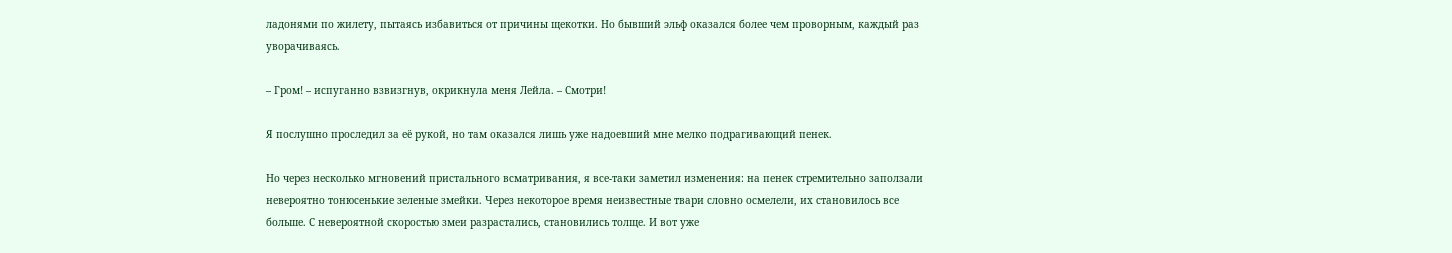ладонями по жилету, пытаясь избавиться от причины щекотки. Но бывший эльф оказался более чем проворным, каждый раз уворачиваясь.

– Гром! – испуганно взвизгнув, окрикнула меня Лейла. – Смотри!

Я послушно проследил за её рукой, но там оказался лишь уже надоевший мне мелко подрагивающий пенек.

Но через несколько мгновений пристального всматривания, я все‑таки заметил изменения: на пенек стремительно заползали невероятно тонюсенькие зеленые змейки. Через некоторое время неизвестные твари словно осмелели, их становилось все больше. С невероятной скоростью змеи разрастались, становились толще. И вот уже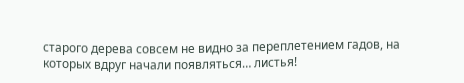старого дерева совсем не видно за переплетением гадов, на которых вдруг начали появляться… листья!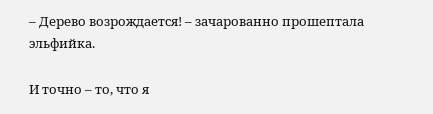– Дерево возрождается! – зачарованно прошептала эльфийка.

И точно – то, что я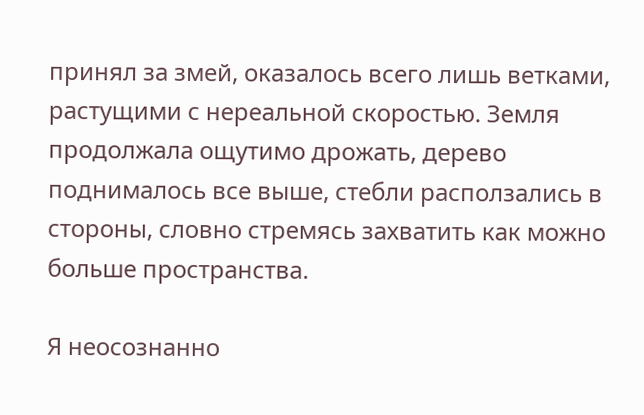принял за змей, оказалось всего лишь ветками, растущими с нереальной скоростью. Земля продолжала ощутимо дрожать, дерево поднималось все выше, стебли расползались в стороны, словно стремясь захватить как можно больше пространства.

Я неосознанно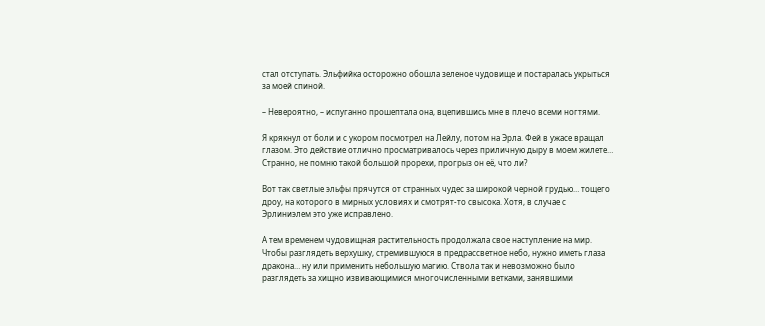стал отступать. Эльфийка осторожно обошла зеленое чудовище и постаралась укрыться за моей спиной.

– Невероятно, – испуганно прошептала она, вцепившись мне в плечо всеми ногтями.

Я крякнул от боли и с укором посмотрел на Лейлу, потом на Эрла. Фей в ужасе вращал глазом. Это действие отлично просматривалось через приличную дыру в моем жилете… Странно, не помню такой большой прорехи, прогрыз он её, что ли?

Вот так светлые эльфы прячутся от странных чудес за широкой черной грудью… тощего дроу, на которого в мирных условиях и смотрят‑то свысока. Хотя, в случае с Эрлиниэлем это уже исправлено.

А тем временем чудовищная растительность продолжала свое наступление на мир. Чтобы разглядеть верхушку, стремившуюся в предрассветное небо, нужно иметь глаза дракона… ну или применить небольшую магию. Ствола так и невозможно было разглядеть за хищно извивающимися многочисленными ветками, занявшими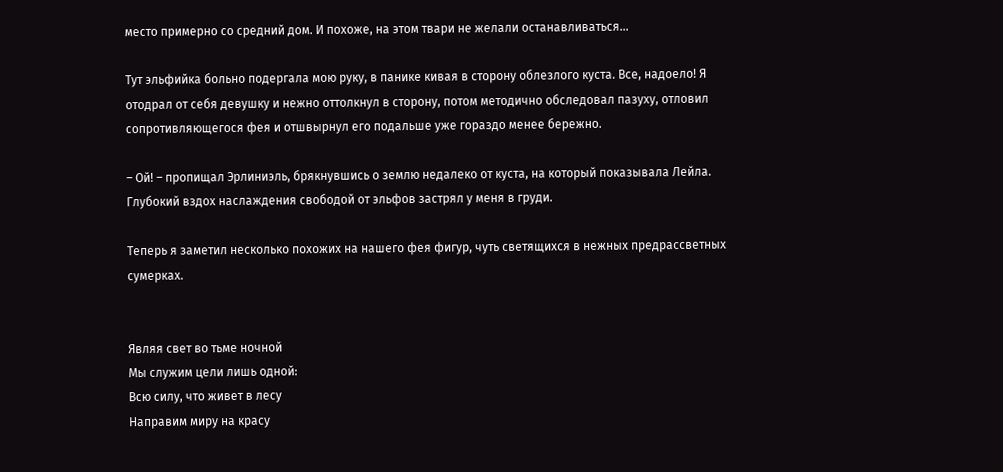место примерно со средний дом. И похоже, на этом твари не желали останавливаться…

Тут эльфийка больно подергала мою руку, в панике кивая в сторону облезлого куста. Все, надоело! Я отодрал от себя девушку и нежно оттолкнул в сторону, потом методично обследовал пазуху, отловил сопротивляющегося фея и отшвырнул его подальше уже гораздо менее бережно.

– Ой! – пропищал Эрлиниэль, брякнувшись о землю недалеко от куста, на который показывала Лейла. Глубокий вздох наслаждения свободой от эльфов застрял у меня в груди.

Теперь я заметил несколько похожих на нашего фея фигур, чуть светящихся в нежных предрассветных сумерках.


Являя свет во тьме ночной
Мы служим цели лишь одной:
Всю силу, что живет в лесу
Направим миру на красу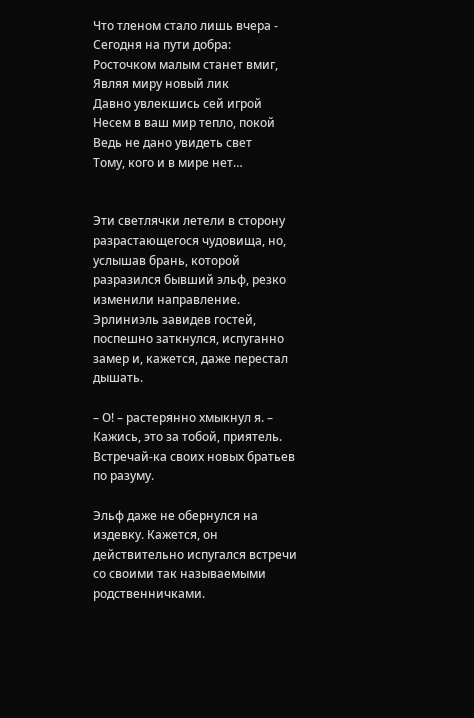Что тленом стало лишь вчера -
Сегодня на пути добра:
Росточком малым станет вмиг,
Являя миру новый лик
Давно увлекшись сей игрой
Несем в ваш мир тепло, покой
Ведь не дано увидеть свет
Тому, кого и в мире нет…


Эти светлячки летели в сторону разрастающегося чудовища, но, услышав брань, которой разразился бывший эльф, резко изменили направление. Эрлиниэль завидев гостей, поспешно заткнулся, испуганно замер и, кажется, даже перестал дышать.

– О! – растерянно хмыкнул я. – Кажись, это за тобой, приятель. Встречай‑ка своих новых братьев по разуму.

Эльф даже не обернулся на издевку. Кажется, он действительно испугался встречи со своими так называемыми родственничками.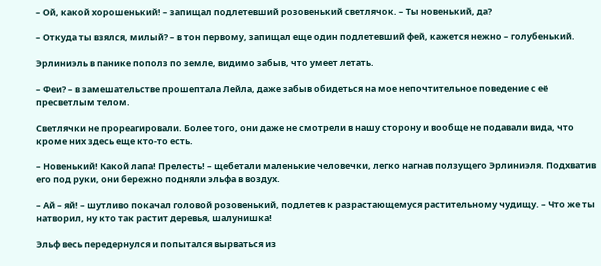– Ой, какой хорошенький! – запищал подлетевший розовенький светлячок. – Ты новенький, да?

– Откуда ты взялся, милый? – в тон первому, запищал еще один подлетевший фей, кажется нежно – голубенький.

Эрлиниэль в панике пополз по земле, видимо забыв, что умеет летать.

– Феи? – в замешательстве прошептала Лейла, даже забыв обидеться на мое непочтительное поведение с её пресветлым телом.

Светлячки не прореагировали. Более того, они даже не смотрели в нашу сторону и вообще не подавали вида, что кроме них здесь еще кто‑то есть.

– Новенький! Какой лапа! Прелесть! – щебетали маленькие человечки, легко нагнав ползущего Эрлиниэля. Подхватив его под руки, они бережно подняли эльфа в воздух.

– Ай – яй! – шутливо покачал головой розовенький, подлетев к разрастающемуся растительному чудищу. – Что же ты натворил, ну кто так растит деревья, шалунишка!

Эльф весь передернулся и попытался вырваться из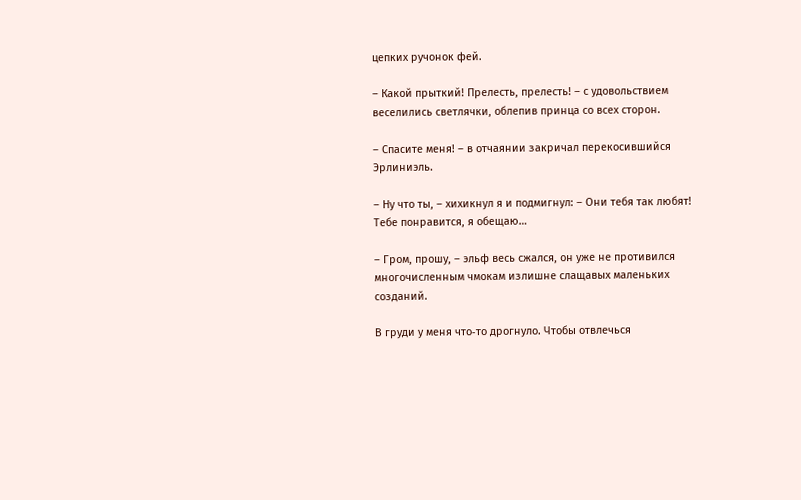цепких ручонок фей.

– Какой прыткий! Прелесть, прелесть! – с удовольствием веселились светлячки, облепив принца со всех сторон.

– Спасите меня! – в отчаянии закричал перекосившийся Эрлиниэль.

– Ну что ты, – хихикнул я и подмигнул: – Они тебя так любят! Тебе понравится, я обещаю…

– Гром, прошу, – эльф весь сжался, он уже не противился многочисленным чмокам излишне слащавых маленьких созданий.

В груди у меня что‑то дрогнуло. Чтобы отвлечься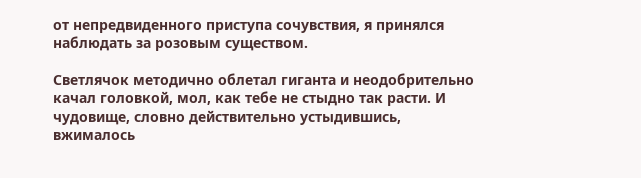от непредвиденного приступа сочувствия, я принялся наблюдать за розовым существом.

Светлячок методично облетал гиганта и неодобрительно качал головкой, мол, как тебе не стыдно так расти. И чудовище, словно действительно устыдившись, вжималось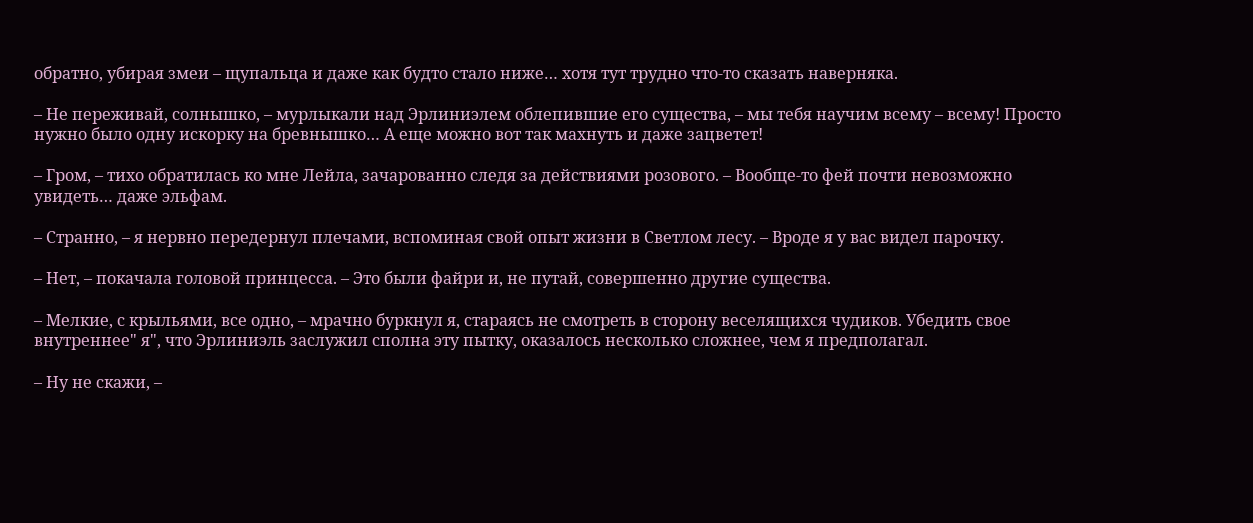обратно, убирая змеи – щупальца и даже как будто стало ниже… хотя тут трудно что‑то сказать наверняка.

– Не переживай, солнышко, – мурлыкали над Эрлиниэлем облепившие его существа, – мы тебя научим всему – всему! Просто нужно было одну искорку на бревнышко… А еще можно вот так махнуть и даже зацветет!

– Гром, – тихо обратилась ко мне Лейла, зачарованно следя за действиями розового. – Вообще‑то фей почти невозможно увидеть… даже эльфам.

– Странно, – я нервно передернул плечами, вспоминая свой опыт жизни в Светлом лесу. – Вроде я у вас видел парочку.

– Нет, – покачала головой принцесса. – Это были файри и, не путай, совершенно другие существа.

– Мелкие, с крыльями, все одно, – мрачно буркнул я, стараясь не смотреть в сторону веселящихся чудиков. Убедить свое внутреннее" я", что Эрлиниэль заслужил сполна эту пытку, оказалось несколько сложнее, чем я предполагал.

– Ну не скажи, –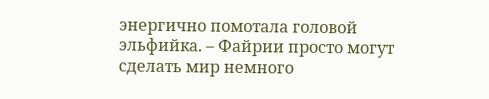энергично помотала головой эльфийка. – Файрии просто могут сделать мир немного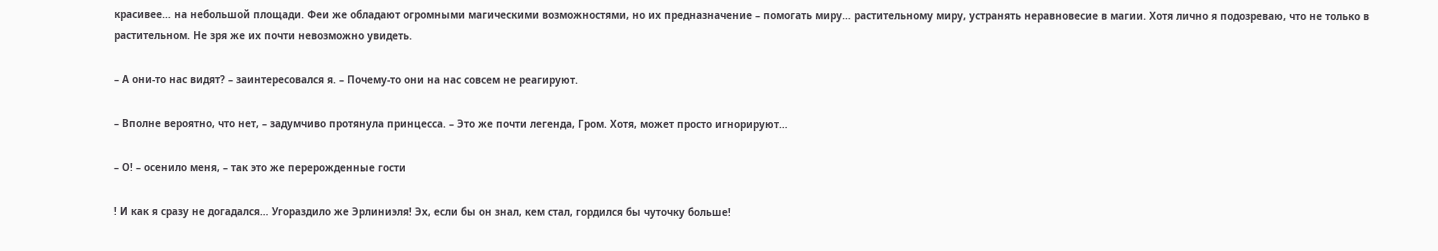красивее… на небольшой площади. Феи же обладают огромными магическими возможностями, но их предназначение – помогать миру… растительному миру, устранять неравновесие в магии. Хотя лично я подозреваю, что не только в растительном. Не зря же их почти невозможно увидеть.

– А они‑то нас видят? – заинтересовался я. – Почему‑то они на нас совсем не реагируют.

– Вполне вероятно, что нет, – задумчиво протянула принцесса. – Это же почти легенда, Гром. Хотя, может просто игнорируют…

– О! – осенило меня, – так это же перерожденные гости

! И как я сразу не догадался… Угораздило же Эрлиниэля! Эх, если бы он знал, кем стал, гордился бы чуточку больше!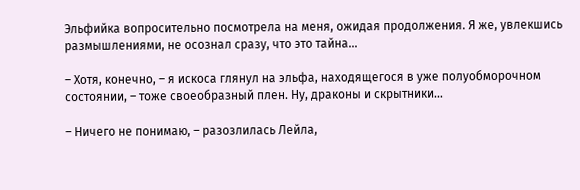Эльфийка вопросительно посмотрела на меня, ожидая продолжения. Я же, увлекшись размышлениями, не осознал сразу, что это тайна…

– Хотя, конечно, – я искоса глянул на эльфа, находящегося в уже полуобморочном состоянии, – тоже своеобразный плен. Ну, драконы и скрытники…

– Ничего не понимаю, – разозлилась Лейла,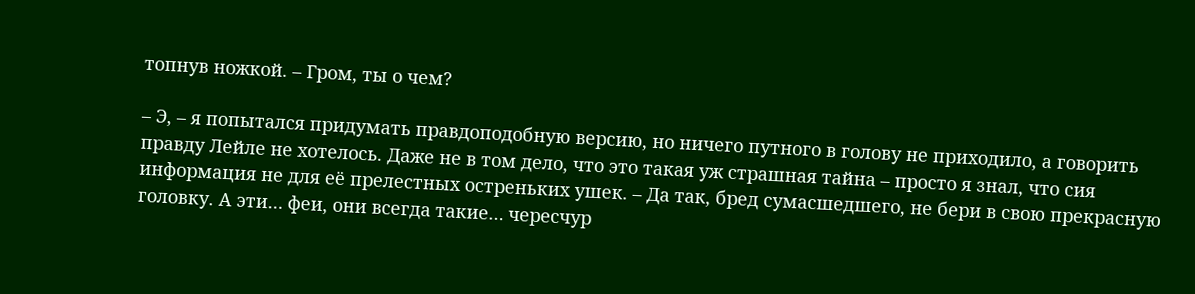топнув ножкой. – Гром, ты о чем?

– Э, – я попытался придумать правдоподобную версию, но ничего путного в голову не приходило, а говорить правду Лейле не хотелось. Даже не в том дело, что это такая уж страшная тайна – просто я знал, что сия информация не для её прелестных остреньких ушек. – Да так, бред сумасшедшего, не бери в свою прекрасную головку. А эти… феи, они всегда такие… чересчур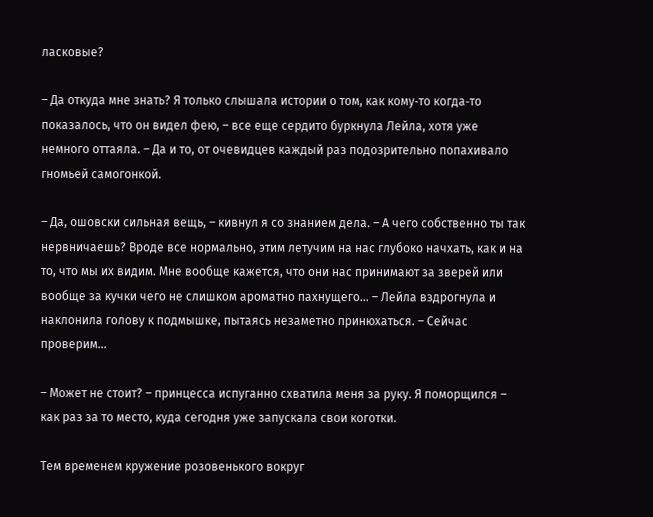ласковые?

– Да откуда мне знать? Я только слышала истории о том, как кому‑то когда‑то показалось, что он видел фею, – все еще сердито буркнула Лейла, хотя уже немного оттаяла. – Да и то, от очевидцев каждый раз подозрительно попахивало гномьей самогонкой.

– Да, ошовски сильная вещь, – кивнул я со знанием дела. – А чего собственно ты так нервничаешь? Вроде все нормально, этим летучим на нас глубоко начхать, как и на то, что мы их видим. Мне вообще кажется, что они нас принимают за зверей или вообще за кучки чего не слишком ароматно пахнущего… – Лейла вздрогнула и наклонила голову к подмышке, пытаясь незаметно принюхаться. – Сейчас проверим…

– Может не стоит? – принцесса испуганно схватила меня за руку. Я поморщился – как раз за то место, куда сегодня уже запускала свои коготки.

Тем временем кружение розовенького вокруг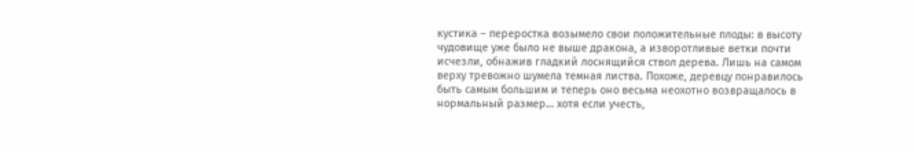кустика – переростка возымело свои положительные плоды: в высоту чудовище уже было не выше дракона, а изворотливые ветки почти исчезли, обнажив гладкий лоснящийся ствол дерева. Лишь на самом верху тревожно шумела темная листва. Похоже, деревцу понравилось быть самым большим и теперь оно весьма неохотно возвращалось в нормальный размер… хотя если учесть,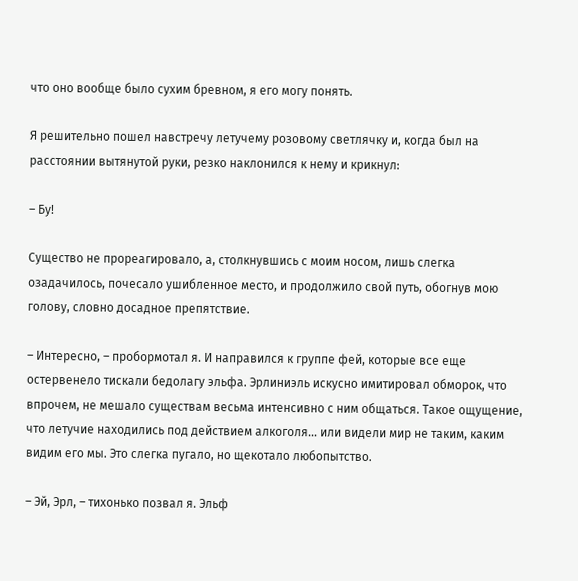что оно вообще было сухим бревном, я его могу понять.

Я решительно пошел навстречу летучему розовому светлячку и, когда был на расстоянии вытянутой руки, резко наклонился к нему и крикнул:

– Бу!

Существо не прореагировало, а, столкнувшись с моим носом, лишь слегка озадачилось, почесало ушибленное место, и продолжило свой путь, обогнув мою голову, словно досадное препятствие.

– Интересно, – пробормотал я. И направился к группе фей, которые все еще остервенело тискали бедолагу эльфа. Эрлиниэль искусно имитировал обморок, что впрочем, не мешало существам весьма интенсивно с ним общаться. Такое ощущение, что летучие находились под действием алкоголя… или видели мир не таким, каким видим его мы. Это слегка пугало, но щекотало любопытство.

– Эй, Эрл, – тихонько позвал я. Эльф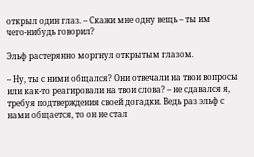открыл один глаз. – Скажи мне одну вещь – ты им чего‑нибудь говорил?

Эльф растерянно моргнул открытым глазом.

– Ну, ты с ними общался? Они отвечали на твои вопросы или как‑то реагировали на твои слова? – не сдавался я, требуя подтверждения своей догадки. Ведь раз эльф с нами общается, то он не стал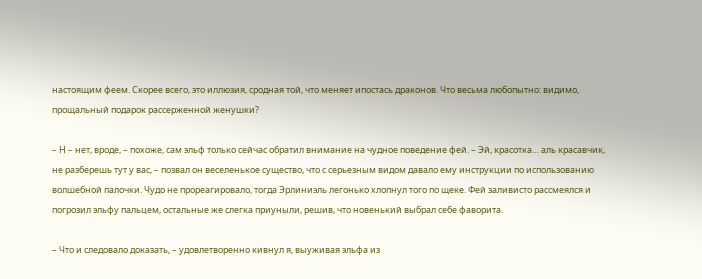настоящим феем. Скорее всего, это иллюзия, сродная той, что меняет ипостась драконов. Что весьма любопытно: видимо, прощальный подарок рассерженной женушки?

– Н – нет, вроде, – похоже, сам эльф только сейчас обратил внимание на чудное поведение фей. – Эй, красотка… аль красавчик, не разберешь тут у вас, – позвал он веселенькое существо, что с серьезным видом давало ему инструкции по использованию волшебной палочки. Чудо не прореагировало, тогда Эрлиниэль легонько хлопнул того по щеке. Фей заливисто рассмеялся и погрозил эльфу пальцем, остальные же слегка приуныли, решив, что новенький выбрал себе фаворита.

– Что и следовало доказать, – удовлетворенно кивнул я, выуживая эльфа из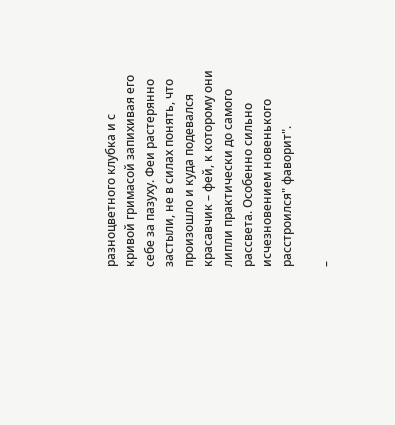разноцветного клубка и с кривой гримасой запихивая его себе за пазуху. Феи растерянно застыли, не в силах понять, что произошло и куда подевался красавчик – фей, к которому они липли практически до самого рассвета. Особенно сильно исчезновением новенького расстроился" фаворит".

–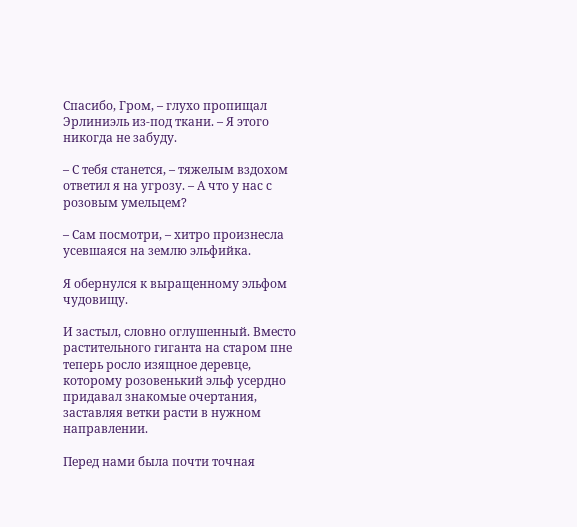Спасибо, Гром, – глухо пропищал Эрлиниэль из‑под ткани. – Я этого никогда не забуду.

– С тебя станется, – тяжелым вздохом ответил я на угрозу. – А что у нас с розовым умельцем?

– Сам посмотри, – хитро произнесла усевшаяся на землю эльфийка.

Я обернулся к выращенному эльфом чудовищу.

И застыл, словно оглушенный. Вместо растительного гиганта на старом пне теперь росло изящное деревце, которому розовенький эльф усердно придавал знакомые очертания, заставляя ветки расти в нужном направлении.

Перед нами была почти точная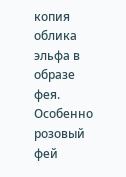копия облика эльфа в образе фея. Особенно розовый фей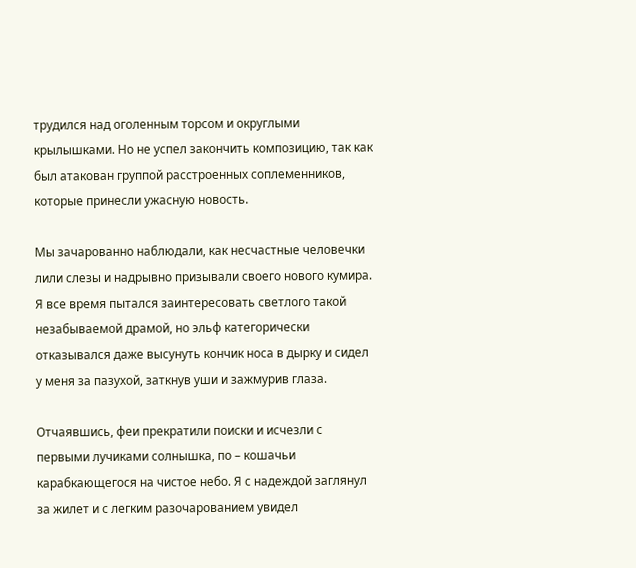трудился над оголенным торсом и округлыми крылышками. Но не успел закончить композицию, так как был атакован группой расстроенных соплеменников, которые принесли ужасную новость.

Мы зачарованно наблюдали, как несчастные человечки лили слезы и надрывно призывали своего нового кумира. Я все время пытался заинтересовать светлого такой незабываемой драмой, но эльф категорически отказывался даже высунуть кончик носа в дырку и сидел у меня за пазухой, заткнув уши и зажмурив глаза.

Отчаявшись, феи прекратили поиски и исчезли с первыми лучиками солнышка, по – кошачьи карабкающегося на чистое небо. Я с надеждой заглянул за жилет и с легким разочарованием увидел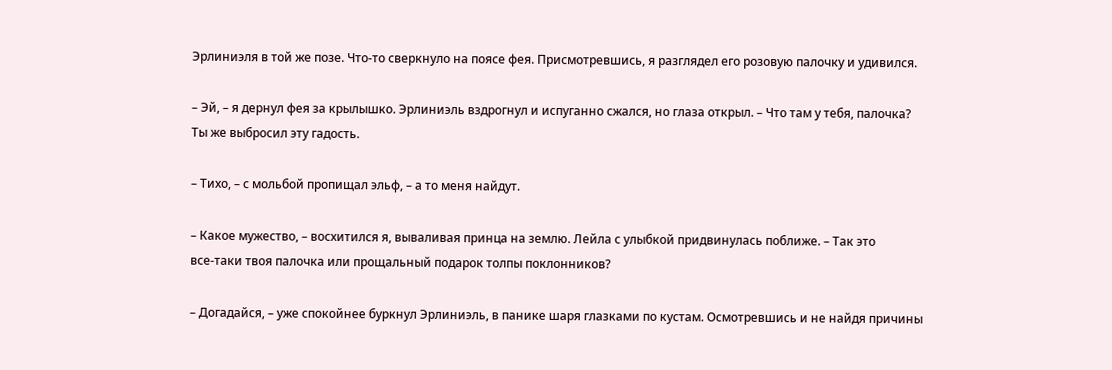Эрлиниэля в той же позе. Что‑то сверкнуло на поясе фея. Присмотревшись, я разглядел его розовую палочку и удивился.

– Эй, – я дернул фея за крылышко. Эрлиниэль вздрогнул и испуганно сжался, но глаза открыл. – Что там у тебя, палочка? Ты же выбросил эту гадость.

– Тихо, – с мольбой пропищал эльф, – а то меня найдут.

– Какое мужество, – восхитился я, вываливая принца на землю. Лейла с улыбкой придвинулась поближе. – Так это все‑таки твоя палочка или прощальный подарок толпы поклонников?

– Догадайся, – уже спокойнее буркнул Эрлиниэль, в панике шаря глазками по кустам. Осмотревшись и не найдя причины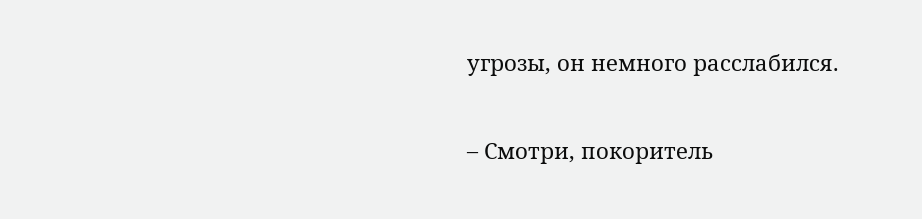угрозы, он немного расслабился.

– Смотри, покоритель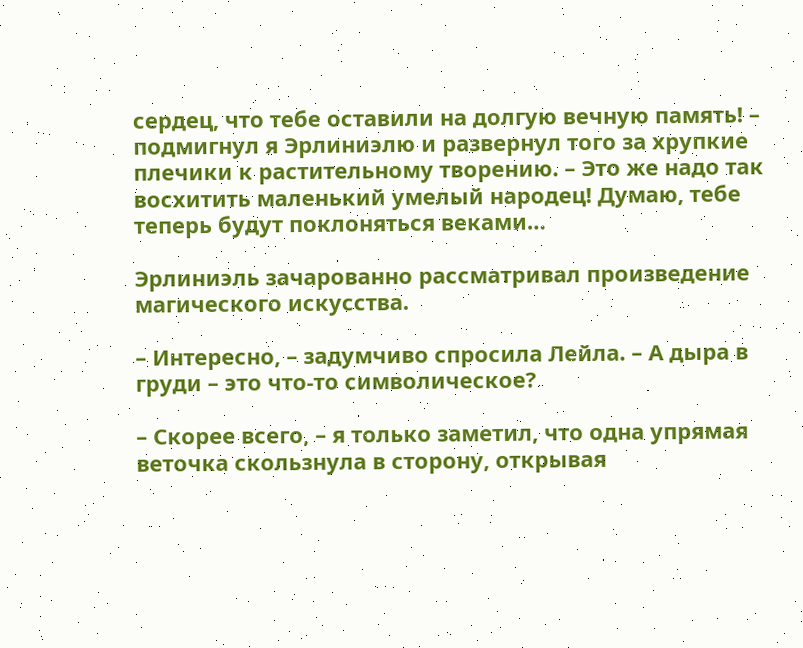сердец, что тебе оставили на долгую вечную память! – подмигнул я Эрлиниэлю и развернул того за хрупкие плечики к растительному творению. – Это же надо так восхитить маленький умелый народец! Думаю, тебе теперь будут поклоняться веками…

Эрлиниэль зачарованно рассматривал произведение магического искусства.

– Интересно, – задумчиво спросила Лейла. – А дыра в груди – это что‑то символическое?

– Скорее всего, – я только заметил, что одна упрямая веточка скользнула в сторону, открывая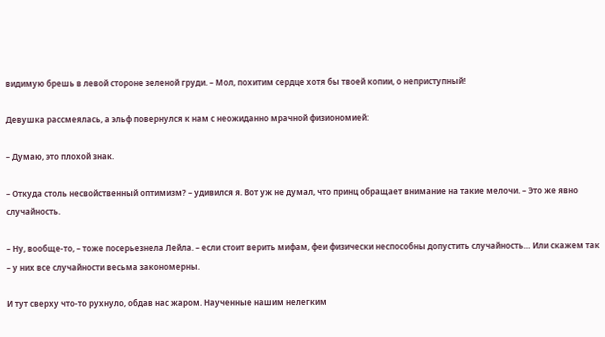видимую брешь в левой стороне зеленой груди. – Мол, похитим сердце хотя бы твоей копии, о неприступный!

Девушка рассмеялась, а эльф повернулся к нам с неожиданно мрачной физиономией:

– Думаю, это плохой знак.

– Откуда столь несвойственный оптимизм? – удивился я. Вот уж не думал, что принц обращает внимание на такие мелочи. – Это же явно случайность.

– Ну, вообще‑то, – тоже посерьезнела Лейла. – если стоит верить мифам, феи физически неспособны допустить случайность… Или скажем так – у них все случайности весьма закономерны.

И тут сверху что‑то рухнуло, обдав нас жаром. Наученные нашим нелегким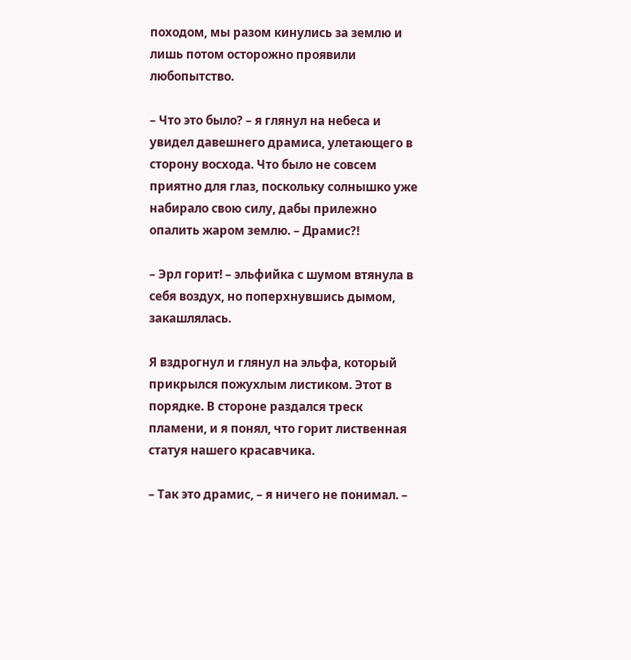походом, мы разом кинулись за землю и лишь потом осторожно проявили любопытство.

– Что это было? – я глянул на небеса и увидел давешнего драмиса, улетающего в сторону восхода. Что было не совсем приятно для глаз, поскольку солнышко уже набирало свою силу, дабы прилежно опалить жаром землю. – Драмис?!

– Эрл горит! – эльфийка с шумом втянула в себя воздух, но поперхнувшись дымом, закашлялась.

Я вздрогнул и глянул на эльфа, который прикрылся пожухлым листиком. Этот в порядке. В стороне раздался треск пламени, и я понял, что горит лиственная статуя нашего красавчика.

– Так это драмис, – я ничего не понимал. –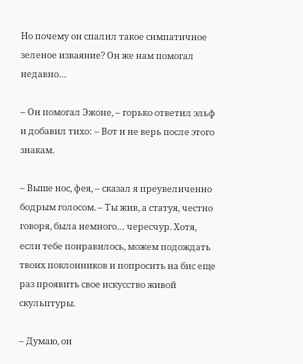Но почему он спалил такое симпатичное зеленое изваяние? Он же нам помогал недавно…

– Он помогал Эжоне, – горько ответил эльф и добавил тихо: – Вот и не верь после этого знакам.

– Выше нос, фея, – сказал я преувеличенно бодрым голосом. – Ты жив, а статуя, честно говоря, была немного… чересчур. Хотя, если тебе понравилось, можем подождать твоих поклонников и попросить на бис еще раз проявить свое искусство живой скульптуры.

– Думаю, он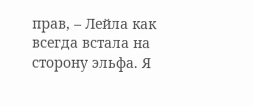прав, – Лейла как всегда встала на сторону эльфа. Я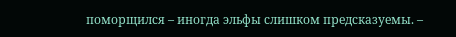поморщился – иногда эльфы слишком предсказуемы. –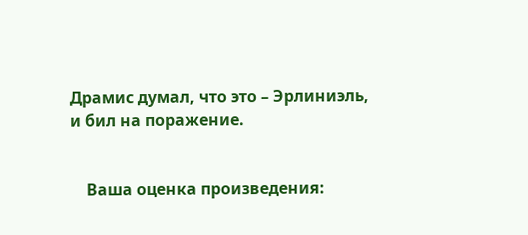Драмис думал, что это – Эрлиниэль, и бил на поражение.


    Ваша оценка произведения: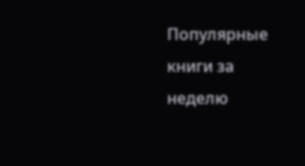Популярные книги за неделю